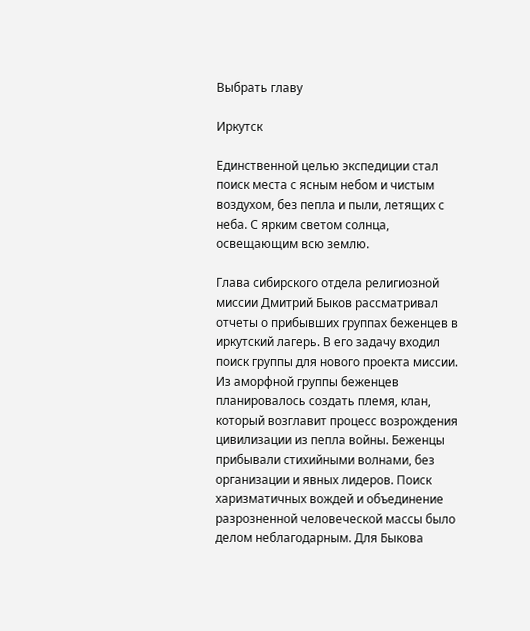Выбрать главу

Иркутск

Единственной целью экспедиции стал поиск места с ясным небом и чистым воздухом, без пепла и пыли, летящих с неба. С ярким светом солнца, освещающим всю землю.

Глава сибирского отдела религиозной миссии Дмитрий Быков рассматривал отчеты о прибывших группах беженцев в иркутский лагерь. В его задачу входил поиск группы для нового проекта миссии. Из аморфной группы беженцев планировалось создать племя, клан, который возглавит процесс возрождения цивилизации из пепла войны. Беженцы прибывали стихийными волнами, без организации и явных лидеров. Поиск харизматичных вождей и объединение разрозненной человеческой массы было делом неблагодарным. Для Быкова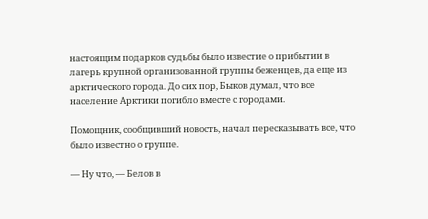настоящим подарков судьбы было известие о прибытии в лагерь крупной организованной группы беженцев, да еще из арктического города. До сих пор, Быков думал, что все население Арктики погибло вместе с городами.

Помощник, сообщивший новость, начал пересказывать все, что было известно о группе.

— Ну что, — Белов в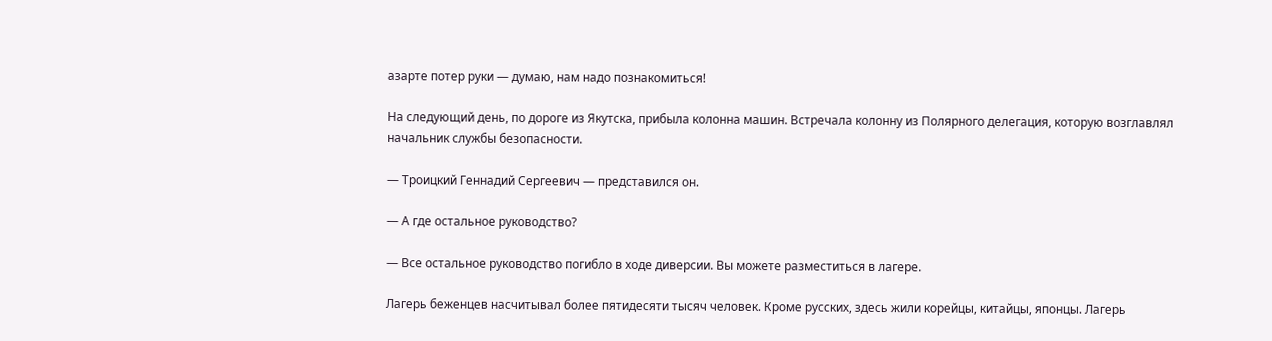азарте потер руки — думаю, нам надо познакомиться!

На следующий день, по дороге из Якутска, прибыла колонна машин. Встречала колонну из Полярного делегация, которую возглавлял начальник службы безопасности.

— Троицкий Геннадий Сергеевич — представился он.

— А где остальное руководство?

— Все остальное руководство погибло в ходе диверсии. Вы можете разместиться в лагере.

Лагерь беженцев насчитывал более пятидесяти тысяч человек. Кроме русских, здесь жили корейцы, китайцы, японцы. Лагерь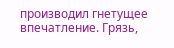производил гнетущее впечатление. Грязь,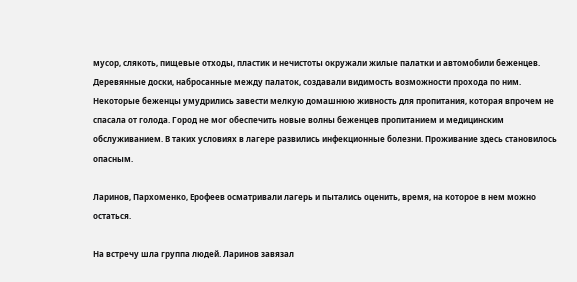мусор, слякоть, пищевые отходы, пластик и нечистоты окружали жилые палатки и автомобили беженцев. Деревянные доски, набросанные между палаток, создавали видимость возможности прохода по ним. Некоторые беженцы умудрились завести мелкую домашнюю живность для пропитания, которая впрочем не спасала от голода. Город не мог обеспечить новые волны беженцев пропитанием и медицинским обслуживанием. В таких условиях в лагере развились инфекционные болезни. Проживание здесь становилось опасным.

Ларинов, Пархоменко, Ерофеев осматривали лагерь и пытались оценить, время, на которое в нем можно остаться.

На встречу шла группа людей. Ларинов завязал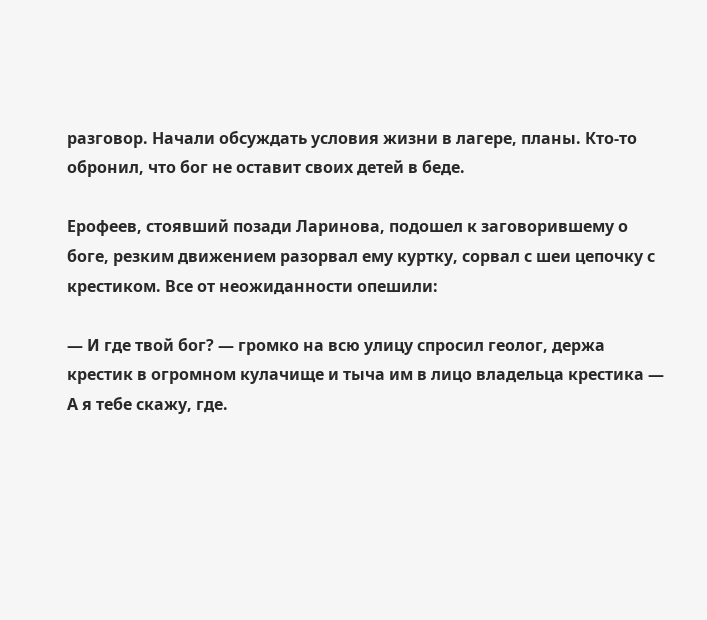разговор. Начали обсуждать условия жизни в лагере, планы. Кто-то обронил, что бог не оставит своих детей в беде.

Ерофеев, стоявший позади Ларинова, подошел к заговорившему о боге, резким движением разорвал ему куртку, сорвал с шеи цепочку с крестиком. Все от неожиданности опешили:

— И где твой бог? — громко на всю улицу спросил геолог, держа крестик в огромном кулачище и тыча им в лицо владельца крестика — А я тебе скажу, где.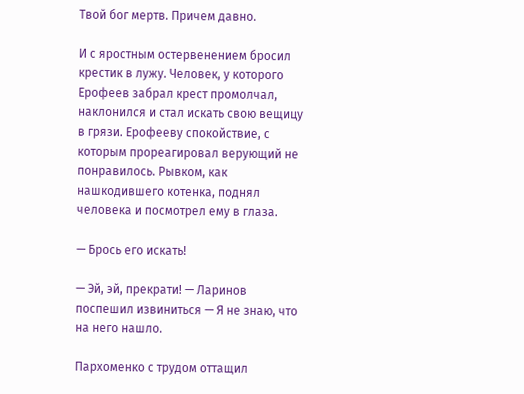Твой бог мертв. Причем давно.

И с яростным остервенением бросил крестик в лужу. Человек, у которого Ерофеев забрал крест промолчал, наклонился и стал искать свою вещицу в грязи. Ерофееву спокойствие, с которым прореагировал верующий не понравилось. Рывком, как нашкодившего котенка, поднял человека и посмотрел ему в глаза.

— Брось его искать!

— Эй, эй, прекрати! — Ларинов поспешил извиниться — Я не знаю, что на него нашло.

Пархоменко с трудом оттащил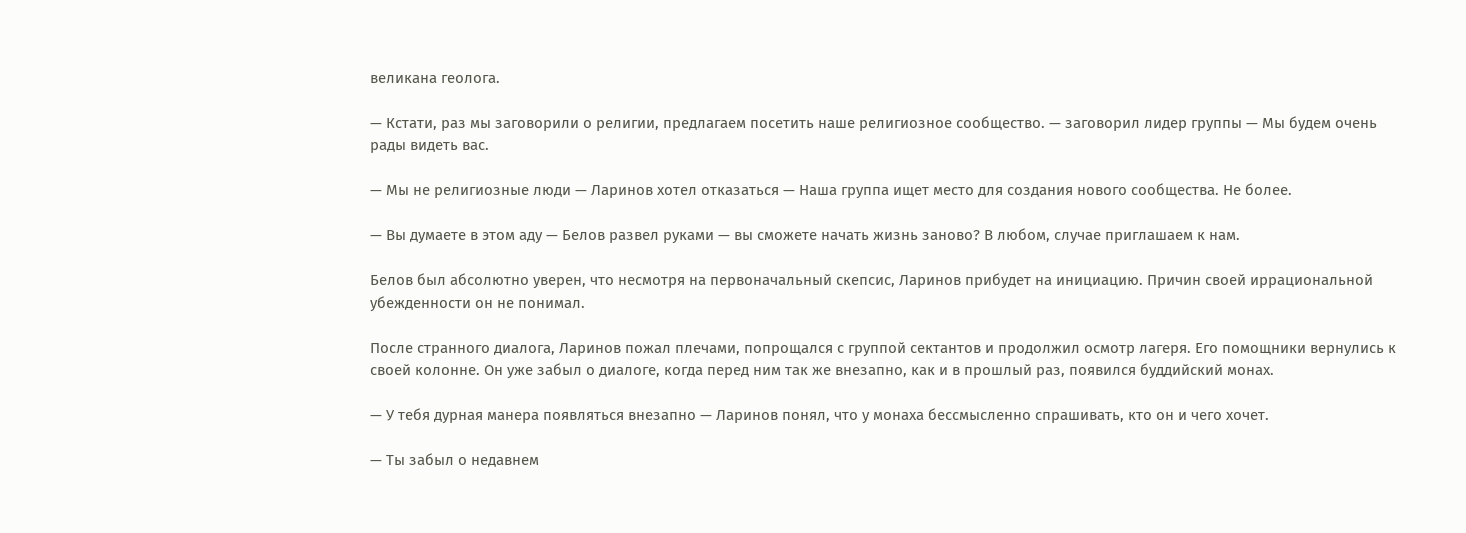великана геолога.

— Кстати, раз мы заговорили о религии, предлагаем посетить наше религиозное сообщество. — заговорил лидер группы — Мы будем очень рады видеть вас.

— Мы не религиозные люди — Ларинов хотел отказаться — Наша группа ищет место для создания нового сообщества. Не более.

— Вы думаете в этом аду — Белов развел руками — вы сможете начать жизнь заново? В любом, случае приглашаем к нам.

Белов был абсолютно уверен, что несмотря на первоначальный скепсис, Ларинов прибудет на инициацию. Причин своей иррациональной убежденности он не понимал.

После странного диалога, Ларинов пожал плечами, попрощался с группой сектантов и продолжил осмотр лагеря. Его помощники вернулись к своей колонне. Он уже забыл о диалоге, когда перед ним так же внезапно, как и в прошлый раз, появился буддийский монах.

— У тебя дурная манера появляться внезапно — Ларинов понял, что у монаха бессмысленно спрашивать, кто он и чего хочет.

— Ты забыл о недавнем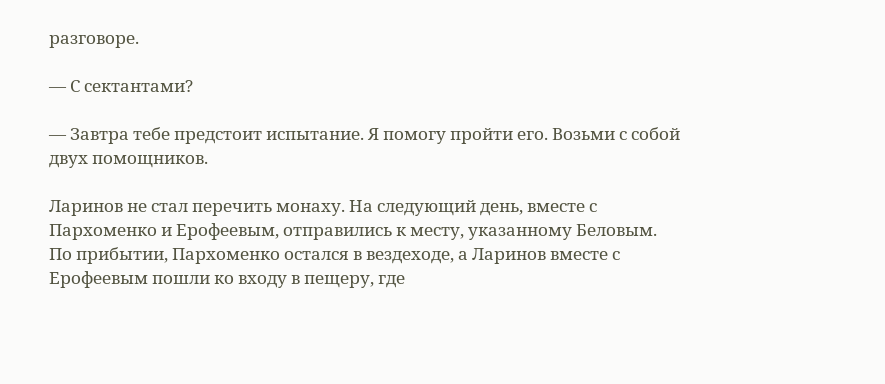разговоре.

— С сектантами?

— Завтра тебе предстоит испытание. Я помогу пройти его. Возьми с собой двух помощников.

Ларинов не стал перечить монаху. На следующий день, вместе с Пархоменко и Ерофеевым, отправились к месту, указанному Беловым. По прибытии, Пархоменко остался в вездеходе, а Ларинов вместе с Ерофеевым пошли ко входу в пещеру, где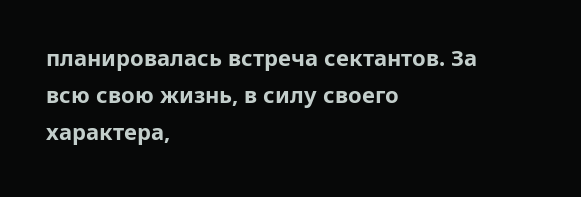планировалась встреча сектантов. За всю свою жизнь, в силу своего характера,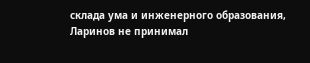склада ума и инженерного образования, Ларинов не принимал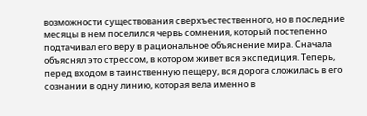возможности существования сверхъестественного, но в последние месяцы в нем поселился червь сомнения, который постепенно подтачивал его веру в рациональное объяснение мира. Сначала объяснял это стрессом, в котором живет вся экспедиция. Теперь, перед входом в таинственную пещеру, вся дорога сложилась в его сознании в одну линию, которая вела именно в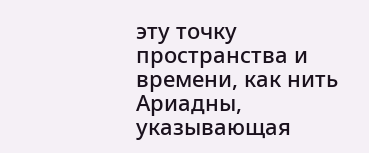эту точку пространства и времени, как нить Ариадны, указывающая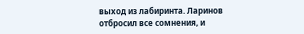выход из лабиринта. Ларинов отбросил все сомнения, и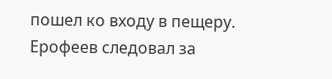пошел ко входу в пещеру. Ерофеев следовал за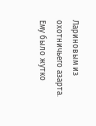Лариновым из охотничьего азарта. Ему было жутко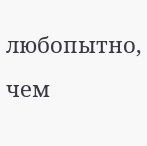любопытно, чем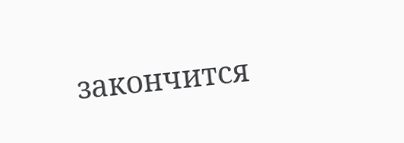закончится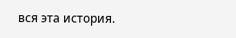вся эта история.